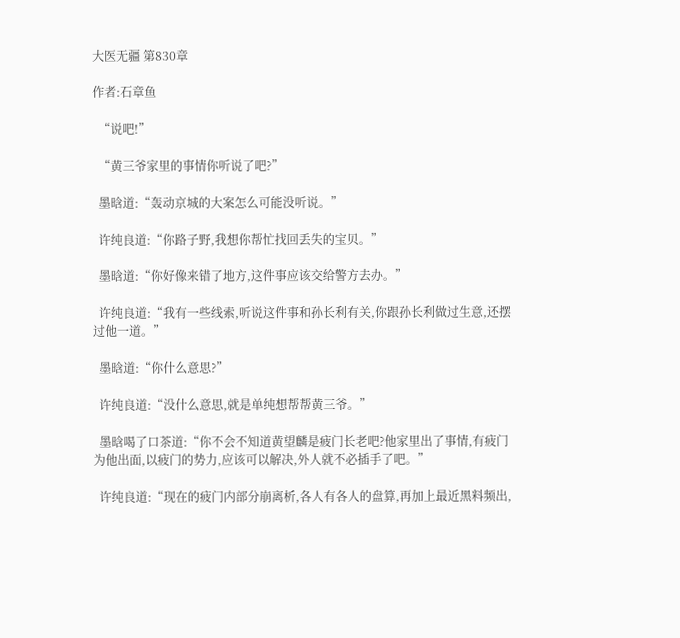大医无疆 第830章

作者:石章鱼

  “说吧!”

  “黄三爷家里的事情你听说了吧?”

  墨晗道:“轰动京城的大案怎么可能没听说。”

  许纯良道:“你路子野,我想你帮忙找回丢失的宝贝。”

  墨晗道:“你好像来错了地方,这件事应该交给警方去办。”

  许纯良道:“我有一些线索,听说这件事和孙长利有关,你跟孙长利做过生意,还摆过他一道。”

  墨晗道:“你什么意思?”

  许纯良道:“没什么意思,就是单纯想帮帮黄三爷。”

  墨晗喝了口茶道:“你不会不知道黄望麟是疲门长老吧?他家里出了事情,有疲门为他出面,以疲门的势力,应该可以解决,外人就不必插手了吧。”

  许纯良道:“现在的疲门内部分崩离析,各人有各人的盘算,再加上最近黑料频出,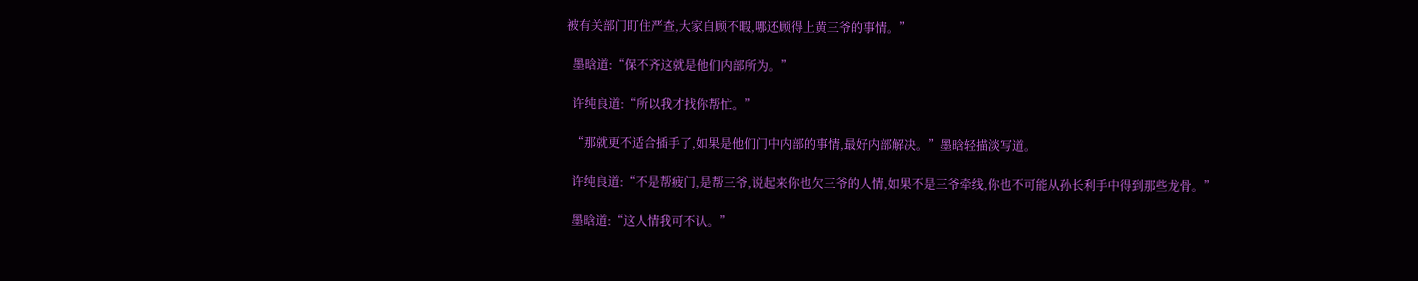被有关部门盯住严查,大家自顾不暇,哪还顾得上黄三爷的事情。”

  墨晗道:“保不齐这就是他们内部所为。”

  许纯良道:“所以我才找你帮忙。”

  “那就更不适合插手了,如果是他们门中内部的事情,最好内部解决。”墨晗轻描淡写道。

  许纯良道:“不是帮疲门,是帮三爷,说起来你也欠三爷的人情,如果不是三爷牵线,你也不可能从孙长利手中得到那些龙骨。”

  墨晗道:“这人情我可不认。”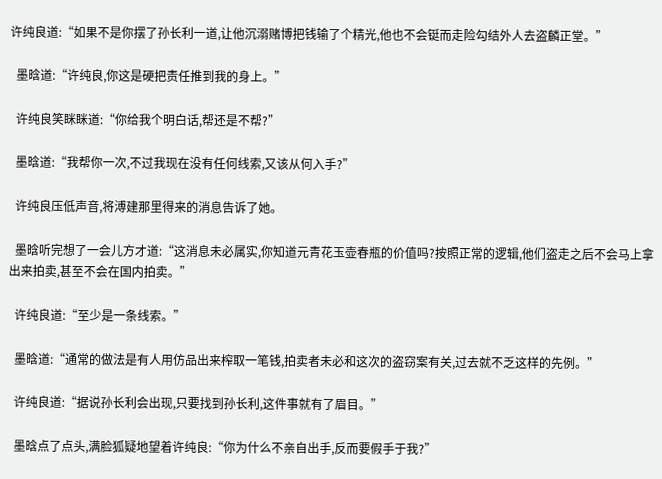许纯良道:“如果不是你摆了孙长利一道,让他沉溺赌博把钱输了个精光,他也不会铤而走险勾结外人去盗麟正堂。”

  墨晗道:“许纯良,你这是硬把责任推到我的身上。”

  许纯良笑眯眯道:“你给我个明白话,帮还是不帮?”

  墨晗道:“我帮你一次,不过我现在没有任何线索,又该从何入手?”

  许纯良压低声音,将溥建那里得来的消息告诉了她。

  墨晗听完想了一会儿方才道:“这消息未必属实,你知道元青花玉壶春瓶的价值吗?按照正常的逻辑,他们盗走之后不会马上拿出来拍卖,甚至不会在国内拍卖。”

  许纯良道:“至少是一条线索。”

  墨晗道:“通常的做法是有人用仿品出来榨取一笔钱,拍卖者未必和这次的盗窃案有关,过去就不乏这样的先例。”

  许纯良道:“据说孙长利会出现,只要找到孙长利,这件事就有了眉目。”

  墨晗点了点头,满脸狐疑地望着许纯良:“你为什么不亲自出手,反而要假手于我?”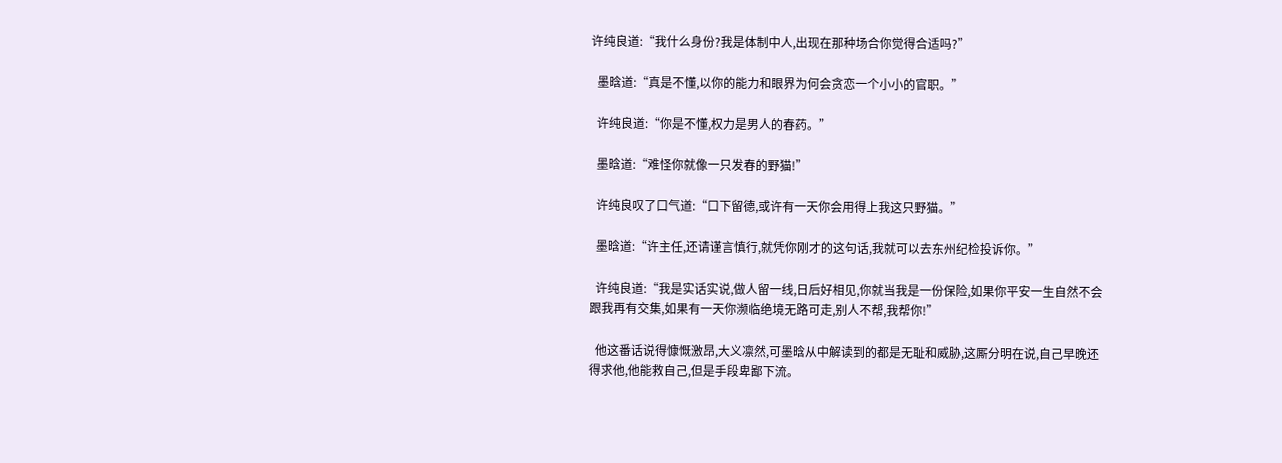许纯良道:“我什么身份?我是体制中人,出现在那种场合你觉得合适吗?”

  墨晗道:“真是不懂,以你的能力和眼界为何会贪恋一个小小的官职。”

  许纯良道:“你是不懂,权力是男人的春药。”

  墨晗道:“难怪你就像一只发春的野猫!”

  许纯良叹了口气道:“口下留德,或许有一天你会用得上我这只野猫。”

  墨晗道:“许主任,还请谨言慎行,就凭你刚才的这句话,我就可以去东州纪检投诉你。”

  许纯良道:“我是实话实说,做人留一线,日后好相见,你就当我是一份保险,如果你平安一生自然不会跟我再有交集,如果有一天你濒临绝境无路可走,别人不帮,我帮你!”

  他这番话说得慷慨激昂,大义凛然,可墨晗从中解读到的都是无耻和威胁,这厮分明在说,自己早晚还得求他,他能救自己,但是手段卑鄙下流。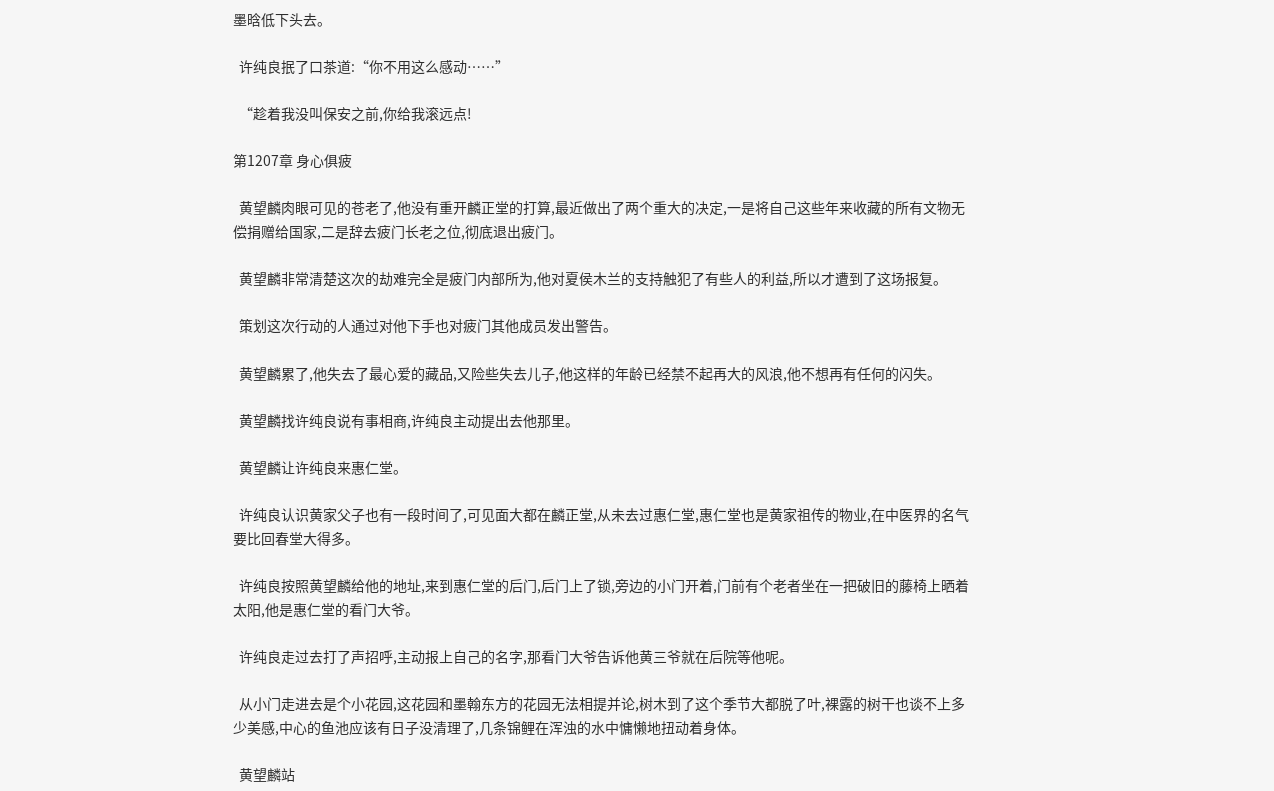墨晗低下头去。

  许纯良抿了口茶道:“你不用这么感动……”

  “趁着我没叫保安之前,你给我滚远点!

第1207章 身心俱疲

  黄望麟肉眼可见的苍老了,他没有重开麟正堂的打算,最近做出了两个重大的决定,一是将自己这些年来收藏的所有文物无偿捐赠给国家,二是辞去疲门长老之位,彻底退出疲门。

  黄望麟非常清楚这次的劫难完全是疲门内部所为,他对夏侯木兰的支持触犯了有些人的利益,所以才遭到了这场报复。

  策划这次行动的人通过对他下手也对疲门其他成员发出警告。

  黄望麟累了,他失去了最心爱的藏品,又险些失去儿子,他这样的年龄已经禁不起再大的风浪,他不想再有任何的闪失。

  黄望麟找许纯良说有事相商,许纯良主动提出去他那里。

  黄望麟让许纯良来惠仁堂。

  许纯良认识黄家父子也有一段时间了,可见面大都在麟正堂,从未去过惠仁堂,惠仁堂也是黄家祖传的物业,在中医界的名气要比回春堂大得多。

  许纯良按照黄望麟给他的地址,来到惠仁堂的后门,后门上了锁,旁边的小门开着,门前有个老者坐在一把破旧的藤椅上晒着太阳,他是惠仁堂的看门大爷。

  许纯良走过去打了声招呼,主动报上自己的名字,那看门大爷告诉他黄三爷就在后院等他呢。

  从小门走进去是个小花园,这花园和墨翰东方的花园无法相提并论,树木到了这个季节大都脱了叶,裸露的树干也谈不上多少美感,中心的鱼池应该有日子没清理了,几条锦鲤在浑浊的水中慵懒地扭动着身体。

  黄望麟站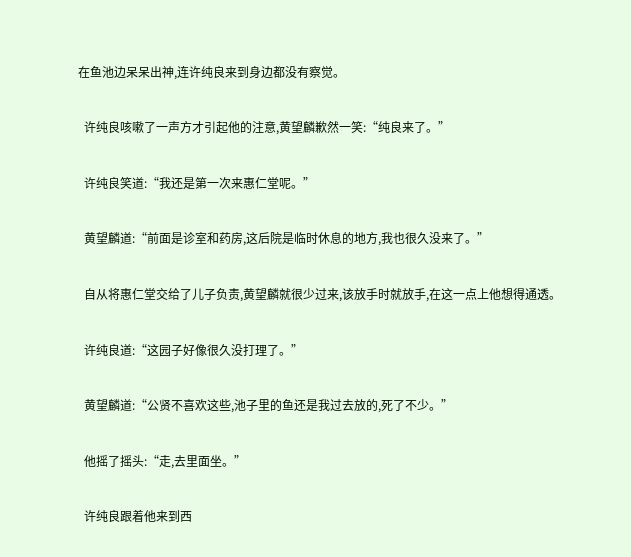在鱼池边呆呆出神,连许纯良来到身边都没有察觉。

  许纯良咳嗽了一声方才引起他的注意,黄望麟歉然一笑:“纯良来了。”

  许纯良笑道:“我还是第一次来惠仁堂呢。”

  黄望麟道:“前面是诊室和药房,这后院是临时休息的地方,我也很久没来了。”

  自从将惠仁堂交给了儿子负责,黄望麟就很少过来,该放手时就放手,在这一点上他想得通透。

  许纯良道:“这园子好像很久没打理了。”

  黄望麟道:“公贤不喜欢这些,池子里的鱼还是我过去放的,死了不少。”

  他摇了摇头:“走,去里面坐。”

  许纯良跟着他来到西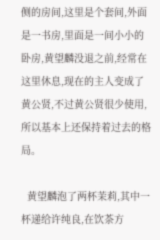侧的房间,这里是个套间,外面是一书房,里面是一间小小的卧房,黄望麟没退之前,经常在这里休息,现在的主人变成了黄公贤,不过黄公贤很少使用,所以基本上还保持着过去的格局。

  黄望麟泡了两杯茉莉,其中一杯递给许纯良,在饮茶方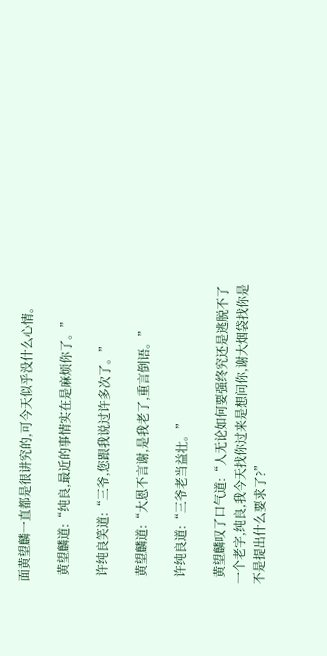面黄望麟一直都是很讲究的,可今天似乎没什么心情。

  黄望麟道:“纯良,最近的事情实在是麻烦你了。”

  许纯良笑道:“三爷,您跟我说过许多次了。”

  黄望麟道:“大恩不言谢,是我老了,重言倒语。”

  许纯良道:“三爷老当益壮。”

  黄望麟叹了口气道:“人无论如何要强终究还是逃脱不了一个老字,纯良,我今天找你过来是想问你,谢大烟袋找你是不是提出什么要求了?”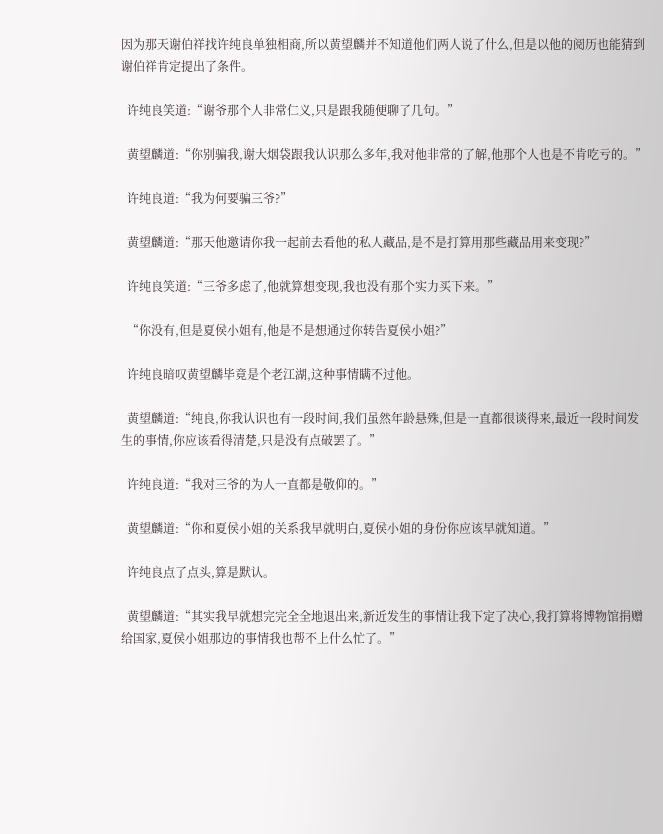因为那天谢伯祥找许纯良单独相商,所以黄望麟并不知道他们两人说了什么,但是以他的阅历也能猜到谢伯祥肯定提出了条件。

  许纯良笑道:“谢爷那个人非常仁义,只是跟我随便聊了几句。”

  黄望麟道:“你别骗我,谢大烟袋跟我认识那么多年,我对他非常的了解,他那个人也是不肯吃亏的。”

  许纯良道:“我为何要骗三爷?”

  黄望麟道:“那天他邀请你我一起前去看他的私人藏品,是不是打算用那些藏品用来变现?”

  许纯良笑道:“三爷多虑了,他就算想变现,我也没有那个实力买下来。”

  “你没有,但是夏侯小姐有,他是不是想通过你转告夏侯小姐?”

  许纯良暗叹黄望麟毕竟是个老江湖,这种事情瞒不过他。

  黄望麟道:“纯良,你我认识也有一段时间,我们虽然年龄悬殊,但是一直都很谈得来,最近一段时间发生的事情,你应该看得清楚,只是没有点破罢了。”

  许纯良道:“我对三爷的为人一直都是敬仰的。”

  黄望麟道:“你和夏侯小姐的关系我早就明白,夏侯小姐的身份你应该早就知道。”

  许纯良点了点头,算是默认。

  黄望麟道:“其实我早就想完完全全地退出来,新近发生的事情让我下定了决心,我打算将博物馆捐赠给国家,夏侯小姐那边的事情我也帮不上什么忙了。”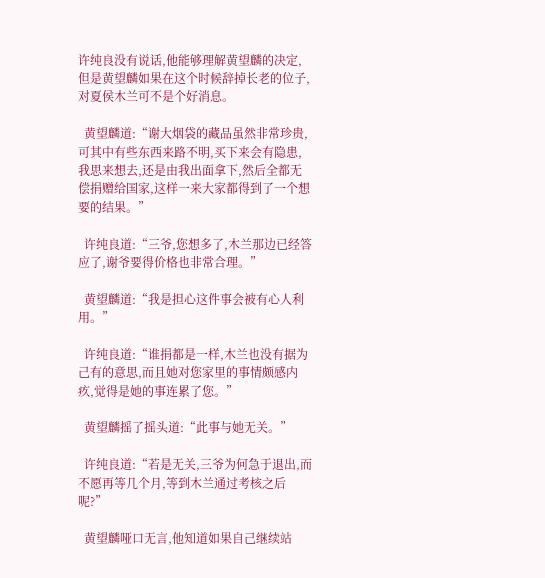许纯良没有说话,他能够理解黄望麟的决定,但是黄望麟如果在这个时候辞掉长老的位子,对夏侯木兰可不是个好消息。

  黄望麟道:“谢大烟袋的藏品虽然非常珍贵,可其中有些东西来路不明,买下来会有隐患,我思来想去,还是由我出面拿下,然后全都无偿捐赠给国家,这样一来大家都得到了一个想要的结果。”

  许纯良道:“三爷,您想多了,木兰那边已经答应了,谢爷要得价格也非常合理。”

  黄望麟道:“我是担心这件事会被有心人利用。”

  许纯良道:“谁捐都是一样,木兰也没有据为己有的意思,而且她对您家里的事情颇感内疚,觉得是她的事连累了您。”

  黄望麟摇了摇头道:“此事与她无关。”

  许纯良道:“若是无关,三爷为何急于退出,而不愿再等几个月,等到木兰通过考核之后呢?”

  黄望麟哑口无言,他知道如果自己继续站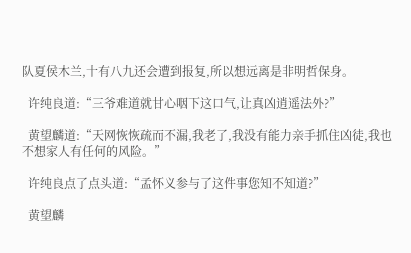队夏侯木兰,十有八九还会遭到报复,所以想远离是非明哲保身。

  许纯良道:“三爷难道就甘心咽下这口气,让真凶逍遥法外?”

  黄望麟道:“天网恢恢疏而不漏,我老了,我没有能力亲手抓住凶徒,我也不想家人有任何的风险。”

  许纯良点了点头道:“孟怀义参与了这件事您知不知道?”

  黄望麟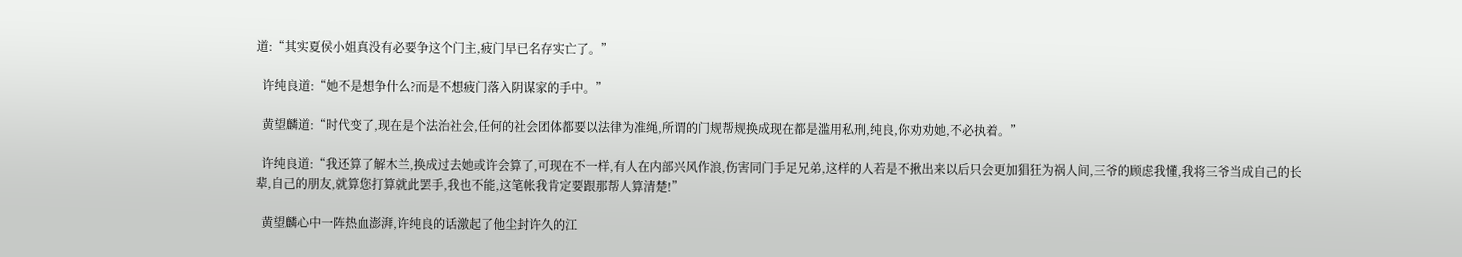道:“其实夏侯小姐真没有必要争这个门主,疲门早已名存实亡了。”

  许纯良道:“她不是想争什么?而是不想疲门落入阴谋家的手中。”

  黄望麟道:“时代变了,现在是个法治社会,任何的社会团体都要以法律为准绳,所谓的门规帮规换成现在都是滥用私刑,纯良,你劝劝她,不必执着。”

  许纯良道:“我还算了解木兰,换成过去她或许会算了,可现在不一样,有人在内部兴风作浪,伤害同门手足兄弟,这样的人若是不揪出来以后只会更加猖狂为祸人间,三爷的顾虑我懂,我将三爷当成自己的长辈,自己的朋友,就算您打算就此罢手,我也不能,这笔帐我肯定要跟那帮人算清楚!”

  黄望麟心中一阵热血澎湃,许纯良的话激起了他尘封许久的江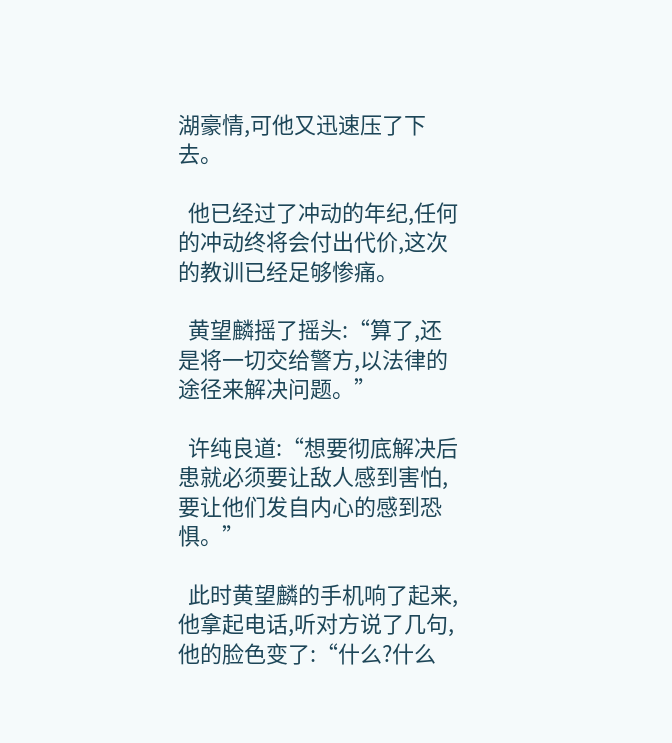湖豪情,可他又迅速压了下去。

  他已经过了冲动的年纪,任何的冲动终将会付出代价,这次的教训已经足够惨痛。

  黄望麟摇了摇头:“算了,还是将一切交给警方,以法律的途径来解决问题。”

  许纯良道:“想要彻底解决后患就必须要让敌人感到害怕,要让他们发自内心的感到恐惧。”

  此时黄望麟的手机响了起来,他拿起电话,听对方说了几句,他的脸色变了:“什么?什么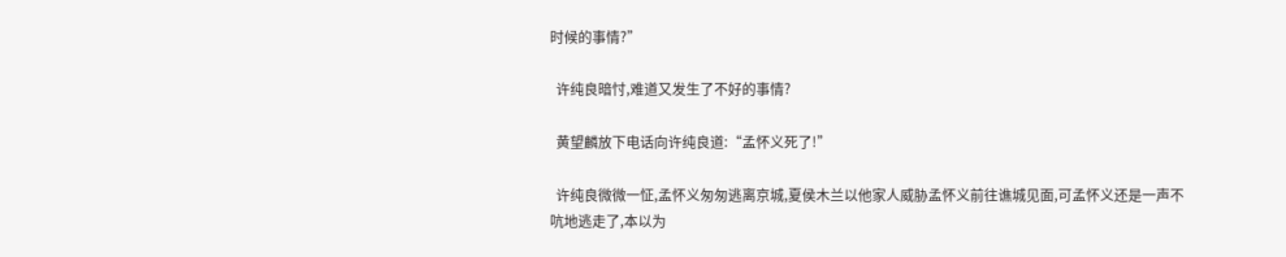时候的事情?”

  许纯良暗忖,难道又发生了不好的事情?

  黄望麟放下电话向许纯良道:“孟怀义死了!”

  许纯良微微一怔,孟怀义匆匆逃离京城,夏侯木兰以他家人威胁孟怀义前往谯城见面,可孟怀义还是一声不吭地逃走了,本以为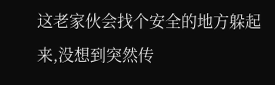这老家伙会找个安全的地方躲起来,没想到突然传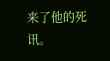来了他的死讯。